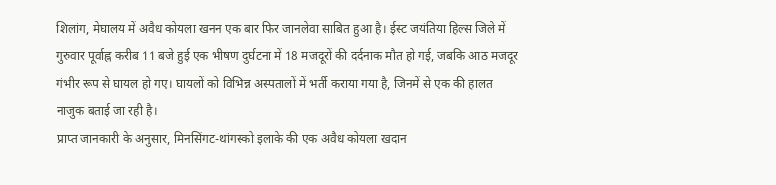शिलांग, मेघालय में अवैध कोयला खनन एक बार फिर जानलेवा साबित हुआ है। ईस्ट जयंतिया हिल्स जिले में गुरुवार पूर्वाह्न करीब 11 बजे हुई एक भीषण दुर्घटना में 18 मजदूरों की दर्दनाक मौत हो गई, जबकि आठ मजदूर गंभीर रूप से घायल हो गए। घायलों को विभिन्न अस्पतालों में भर्ती कराया गया है, जिनमें से एक की हालत नाजुक बताई जा रही है।
प्राप्त जानकारी के अनुसार, मिनसिंगट-थांगस्को इलाके की एक अवैध कोयला खदान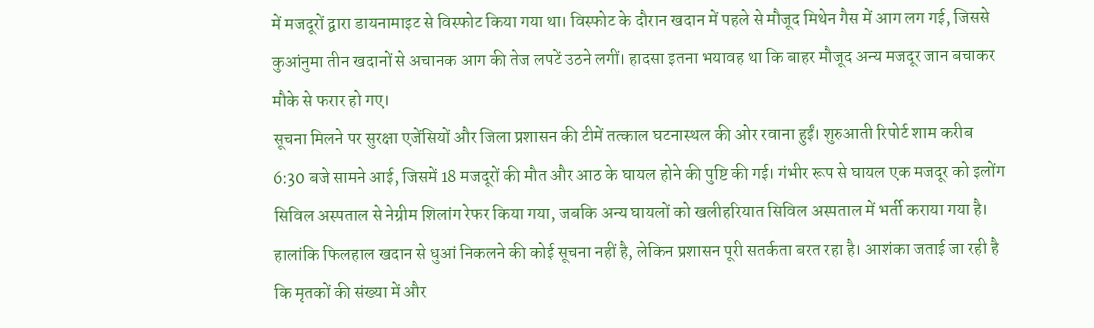में मजदूरों द्वारा डायनामाइट से विस्फोट किया गया था। विस्फोट के दौरान खदान में पहले से मौजूद मिथेन गैस में आग लग गई, जिससे कुआंनुमा तीन खदानों से अचानक आग की तेज लपटें उठने लगीं। हादसा इतना भयावह था कि बाहर मौजूद अन्य मजदूर जान बचाकर मौके से फरार हो गए।
सूचना मिलने पर सुरक्षा एजेंसियों और जिला प्रशासन की टीमें तत्काल घटनास्थल की ओर रवाना हुईं। शुरुआती रिपोर्ट शाम करीब 6:30 बजे सामने आई, जिसमें 18 मजदूरों की मौत और आठ के घायल होने की पुष्टि की गई। गंभीर रूप से घायल एक मजदूर को इलोंग सिविल अस्पताल से नेग्रीम शिलांग रेफर किया गया, जबकि अन्य घायलों को खलीहरियात सिविल अस्पताल में भर्ती कराया गया है।
हालांकि फिलहाल खदान से धुआं निकलने की कोई सूचना नहीं है, लेकिन प्रशासन पूरी सतर्कता बरत रहा है। आशंका जताई जा रही है कि मृतकों की संख्या में और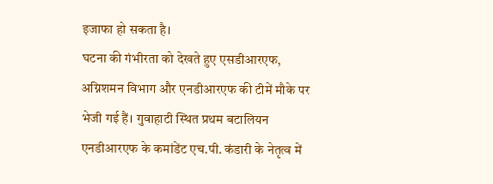इजाफा हो सकता है।
घटना की गंभीरता को देखते हुए एसडीआरएफ, अग्निशमन विभाग और एनडीआरएफ की टीमें मौके पर भेजी गई हैं। गुवाहाटी स्थित प्रथम बटालियन एनडीआरएफ के कमांडेंट एच.पी. कंडारी के नेतृत्व में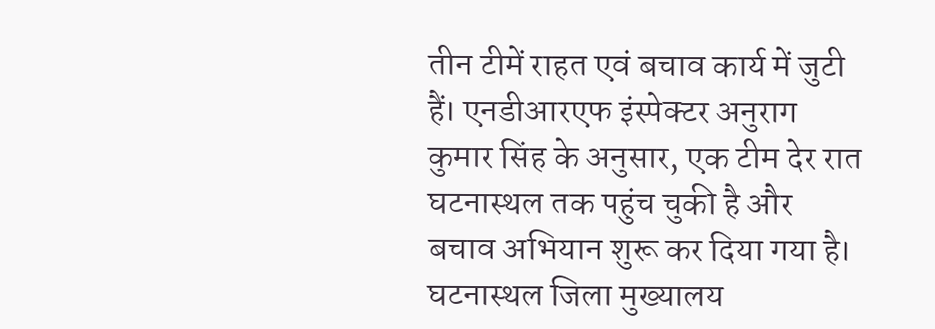तीन टीमें राहत एवं बचाव कार्य में जुटी हैं। एनडीआरएफ इंस्पेक्टर अनुराग कुमार सिंह के अनुसार, एक टीम देर रात घटनास्थल तक पहुंच चुकी है और बचाव अभियान शुरू कर दिया गया है।
घटनास्थल जिला मुख्यालय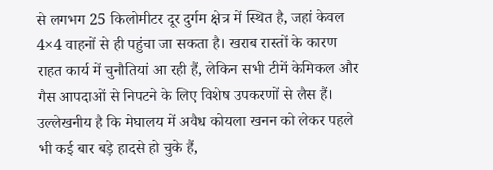से लगभग 25 किलोमीटर दूर दुर्गम क्षेत्र में स्थित है, जहां केवल 4×4 वाहनों से ही पहुंचा जा सकता है। खराब रास्तों के कारण राहत कार्य में चुनौतियां आ रही हैं, लेकिन सभी टीमें केमिकल और गैस आपदाओं से निपटने के लिए विशेष उपकरणों से लैस हैं।
उल्लेखनीय है कि मेघालय में अवैध कोयला खनन को लेकर पहले भी कई बार बड़े हादसे हो चुके हैं,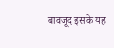बावजूद इसके यह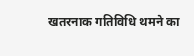खतरनाक गतिविधि थमने का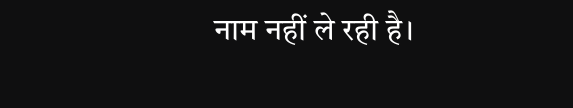नाम नहीं ले रही है।